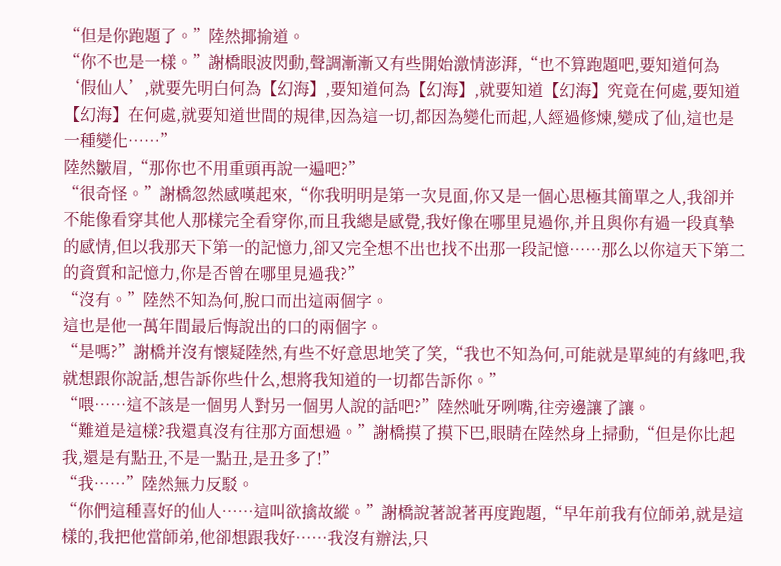“但是你跑題了。”陸然揶揄道。
“你不也是一樣。”謝橋眼波閃動,聲調漸漸又有些開始激情澎湃,“也不算跑題吧,要知道何為‘假仙人’,就要先明白何為【幻海】,要知道何為【幻海】,就要知道【幻海】究竟在何處,要知道【幻海】在何處,就要知道世間的規律,因為這一切,都因為變化而起,人經過修煉,變成了仙,這也是一種變化……”
陸然皺眉,“那你也不用重頭再說一遍吧?”
“很奇怪。”謝橋忽然感嘆起來,“你我明明是第一次見面,你又是一個心思極其簡單之人,我卻并不能像看穿其他人那樣完全看穿你,而且我總是感覺,我好像在哪里見過你,并且與你有過一段真摯的感情,但以我那天下第一的記憶力,卻又完全想不出也找不出那一段記憶……那么以你這天下第二的資質和記憶力,你是否曾在哪里見過我?”
“沒有。”陸然不知為何,脫口而出這兩個字。
這也是他一萬年間最后悔說出的口的兩個字。
“是嗎?”謝橋并沒有懷疑陸然,有些不好意思地笑了笑,“我也不知為何,可能就是單純的有緣吧,我就想跟你說話,想告訴你些什么,想將我知道的一切都告訴你。”
“喂……這不該是一個男人對另一個男人說的話吧?”陸然呲牙咧嘴,往旁邊讓了讓。
“難道是這樣?我還真沒有往那方面想過。”謝橋摸了摸下巴,眼睛在陸然身上掃動,“但是你比起我,還是有點丑,不是一點丑,是丑多了!”
“我……”陸然無力反駁。
“你們這種喜好的仙人……這叫欲擒故縱。”謝橋說著說著再度跑題,“早年前我有位師弟,就是這樣的,我把他當師弟,他卻想跟我好……我沒有辦法,只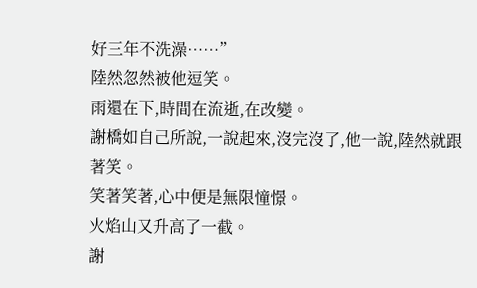好三年不洗澡……”
陸然忽然被他逗笑。
雨還在下,時間在流逝,在改變。
謝橋如自己所說,一說起來,沒完沒了,他一說,陸然就跟著笑。
笑著笑著,心中便是無限憧憬。
火焰山又升高了一截。
謝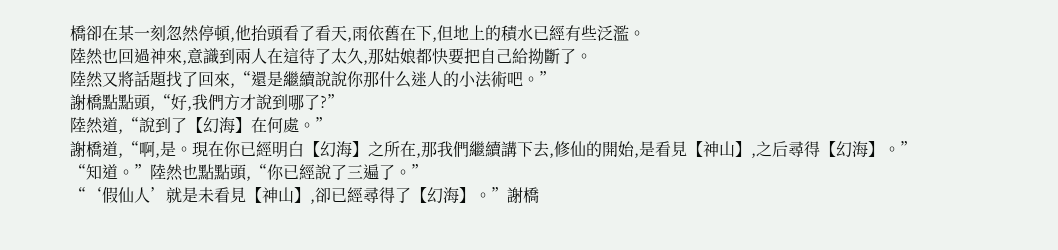橋卻在某一刻忽然停頓,他抬頭看了看天,雨依舊在下,但地上的積水已經有些泛濫。
陸然也回過神來,意識到兩人在這待了太久,那姑娘都快要把自己給拗斷了。
陸然又將話題找了回來,“還是繼續說說你那什么迷人的小法術吧。”
謝橋點點頭,“好,我們方才說到哪了?”
陸然道,“說到了【幻海】在何處。”
謝橋道,“啊,是。現在你已經明白【幻海】之所在,那我們繼續講下去,修仙的開始,是看見【神山】,之后尋得【幻海】。”
“知道。”陸然也點點頭,“你已經說了三遍了。”
“‘假仙人’就是未看見【神山】,卻已經尋得了【幻海】。”謝橋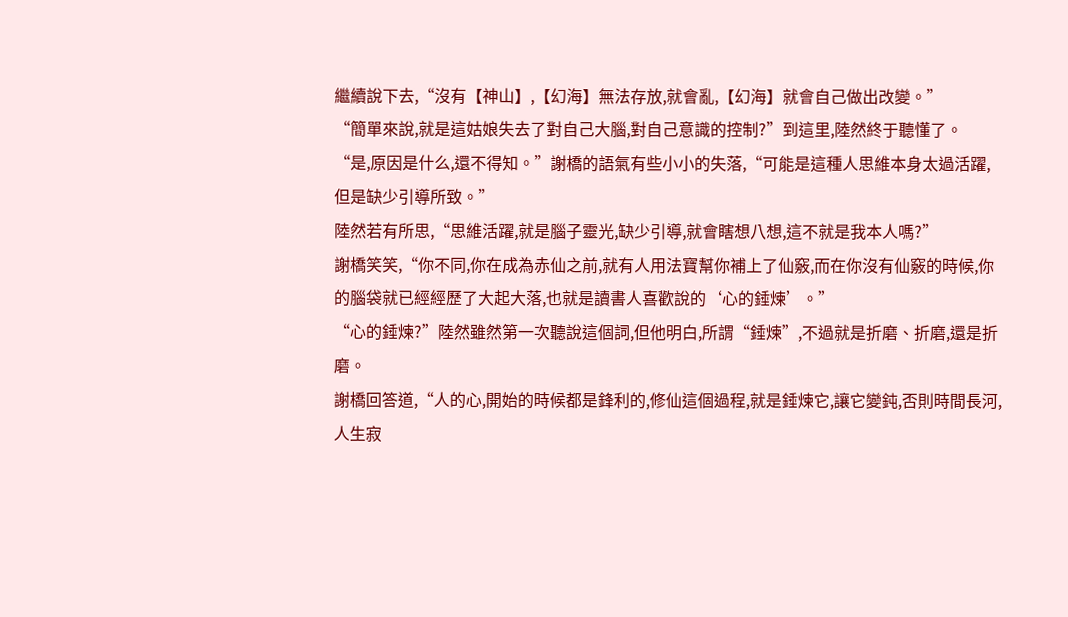繼續說下去,“沒有【神山】,【幻海】無法存放,就會亂,【幻海】就會自己做出改變。”
“簡單來說,就是這姑娘失去了對自己大腦,對自己意識的控制?”到這里,陸然終于聽懂了。
“是,原因是什么,還不得知。”謝橋的語氣有些小小的失落,“可能是這種人思維本身太過活躍,但是缺少引導所致。”
陸然若有所思,“思維活躍,就是腦子靈光,缺少引導,就會瞎想八想,這不就是我本人嗎?”
謝橋笑笑,“你不同,你在成為赤仙之前,就有人用法寶幫你補上了仙竅,而在你沒有仙竅的時候,你的腦袋就已經經歷了大起大落,也就是讀書人喜歡說的‘心的錘煉’。”
“心的錘煉?”陸然雖然第一次聽說這個詞,但他明白,所謂“錘煉”,不過就是折磨、折磨,還是折磨。
謝橋回答道,“人的心,開始的時候都是鋒利的,修仙這個過程,就是錘煉它,讓它變鈍,否則時間長河,人生寂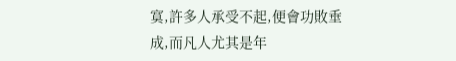寞,許多人承受不起,便會功敗垂成,而凡人尤其是年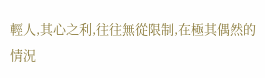輕人,其心之利,往往無從限制,在極其偶然的情況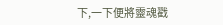下,一下便將靈魂戳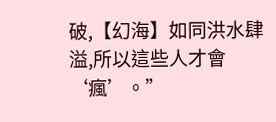破,【幻海】如同洪水肆溢,所以這些人才會‘瘋’。”